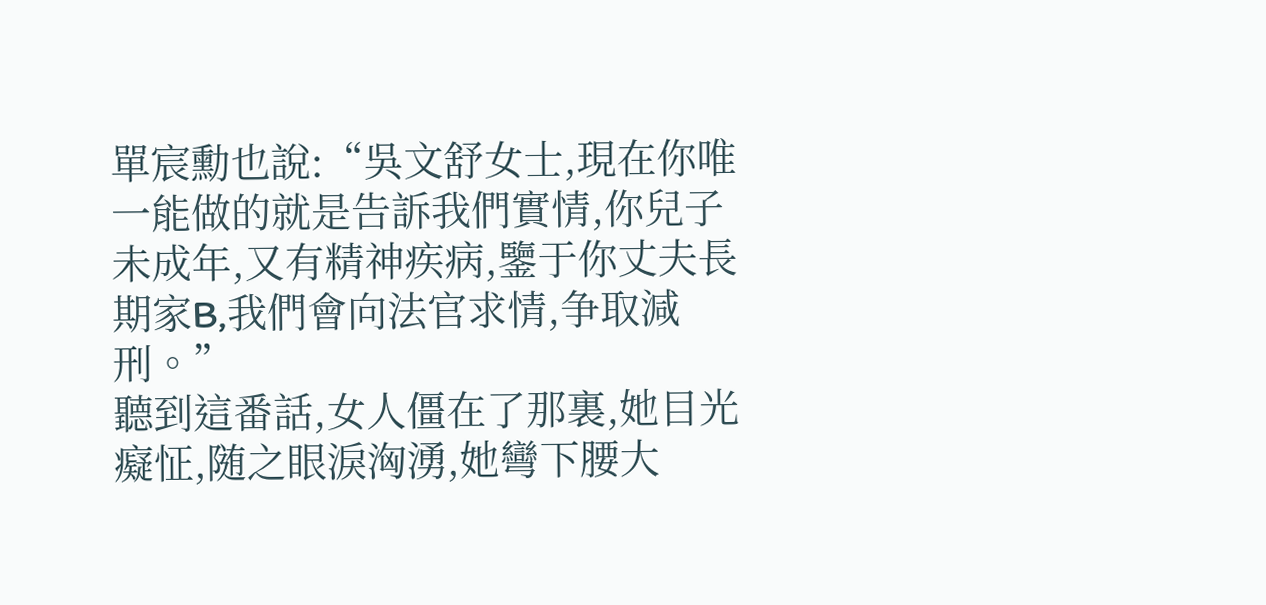單宸勳也說:“吳文舒女士,現在你唯一能做的就是告訴我們實情,你兒子未成年,又有精神疾病,鑒于你丈夫長期家B,我們會向法官求情,争取減刑。”
聽到這番話,女人僵在了那裏,她目光癡怔,随之眼淚洶湧,她彎下腰大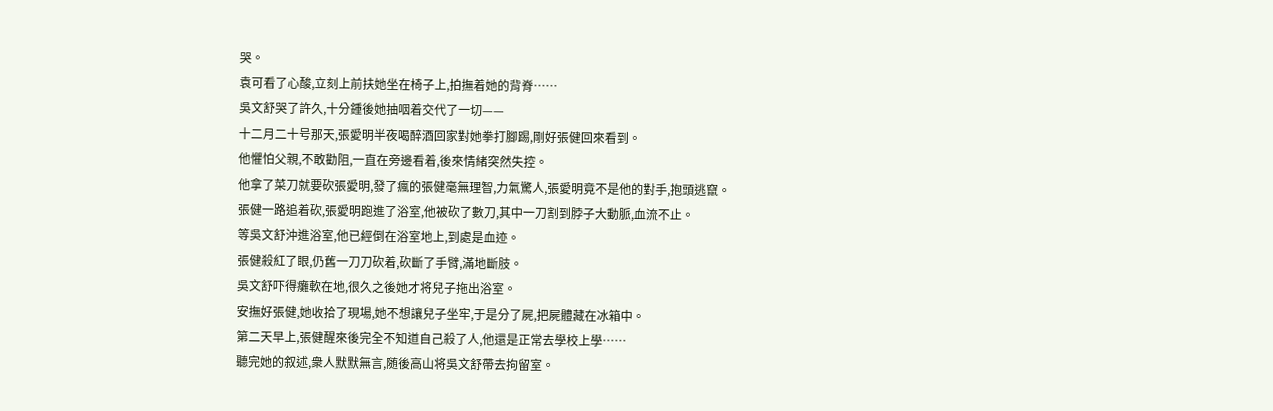哭。
袁可看了心酸,立刻上前扶她坐在椅子上,拍撫着她的背脊……
吳文舒哭了許久,十分鍾後她抽咽着交代了一切——
十二月二十号那天,張愛明半夜喝醉酒回家對她拳打腳踢,剛好張健回來看到。
他懼怕父親,不敢勸阻,一直在旁邊看着,後來情緒突然失控。
他拿了菜刀就要砍張愛明,發了瘋的張健毫無理智,力氣驚人,張愛明竟不是他的對手,抱頭逃竄。
張健一路追着砍,張愛明跑進了浴室,他被砍了數刀,其中一刀割到脖子大動脈,血流不止。
等吳文舒沖進浴室,他已經倒在浴室地上,到處是血迹。
張健殺紅了眼,仍舊一刀刀砍着,砍斷了手臂,滿地斷肢。
吳文舒吓得癱軟在地,很久之後她才将兒子拖出浴室。
安撫好張健,她收拾了現場,她不想讓兒子坐牢,于是分了屍,把屍體藏在冰箱中。
第二天早上,張健醒來後完全不知道自己殺了人,他還是正常去學校上學……
聽完她的叙述,衆人默默無言,随後高山将吳文舒帶去拘留室。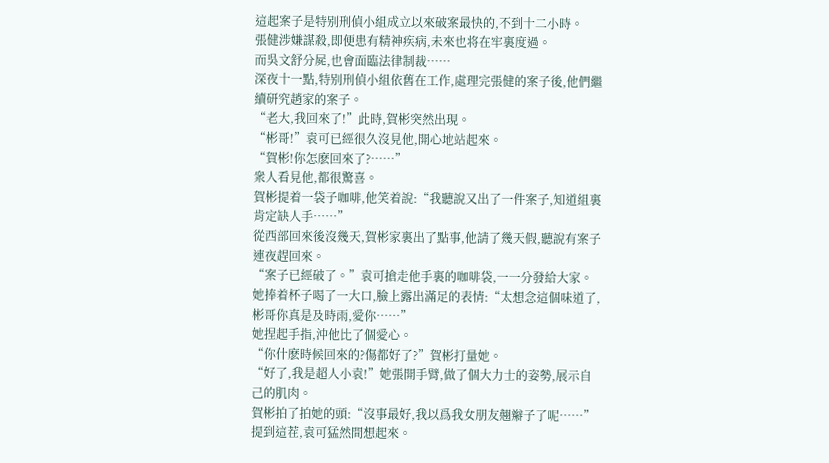這起案子是特别刑偵小組成立以來破案最快的,不到十二小時。
張健涉嫌謀殺,即便患有精神疾病,未來也将在牢裏度過。
而吳文舒分屍,也會面臨法律制裁……
深夜十一點,特别刑偵小組依舊在工作,處理完張健的案子後,他們繼續研究趙家的案子。
“老大,我回來了!”此時,賀彬突然出現。
“彬哥!”袁可已經很久沒見他,開心地站起來。
“賀彬!你怎麽回來了?……”
衆人看見他,都很驚喜。
賀彬提着一袋子咖啡,他笑着說:“我聽說又出了一件案子,知道組裏肯定缺人手……”
從西部回來後沒幾天,賀彬家裏出了點事,他請了幾天假,聽說有案子連夜趕回來。
“案子已經破了。”袁可搶走他手裏的咖啡袋,一一分發給大家。
她捧着杯子喝了一大口,臉上露出滿足的表情:“太想念這個味道了,彬哥你真是及時雨,愛你……”
她捏起手指,沖他比了個愛心。
“你什麽時候回來的?傷都好了?”賀彬打量她。
“好了,我是超人小袁!”她張開手臂,做了個大力士的姿勢,展示自己的肌肉。
賀彬拍了拍她的頭:“沒事最好,我以爲我女朋友翹辮子了呢……”
提到這茬,袁可猛然間想起來。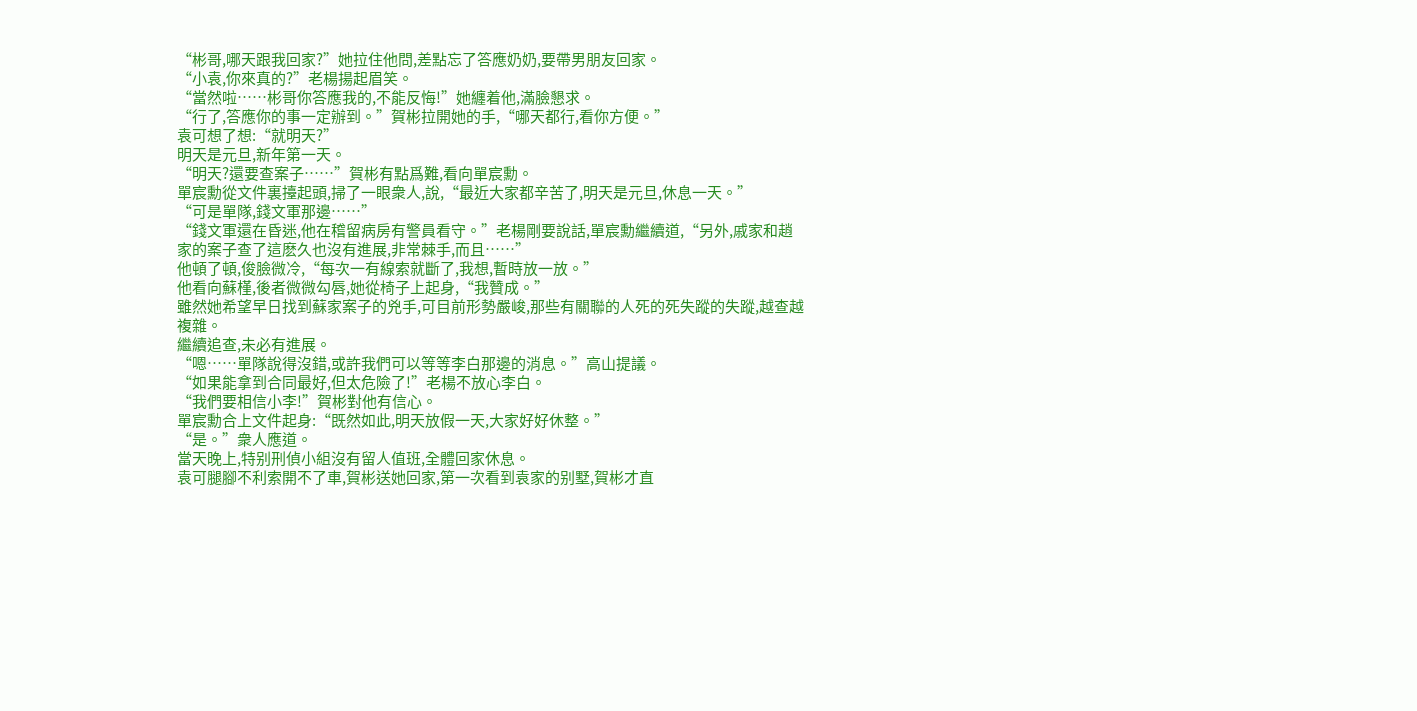“彬哥,哪天跟我回家?”她拉住他問,差點忘了答應奶奶,要帶男朋友回家。
“小袁,你來真的?”老楊揚起眉笑。
“當然啦……彬哥你答應我的,不能反悔!”她纏着他,滿臉懇求。
“行了,答應你的事一定辦到。”賀彬拉開她的手,“哪天都行,看你方便。”
袁可想了想:“就明天?”
明天是元旦,新年第一天。
“明天?還要查案子……”賀彬有點爲難,看向單宸勳。
單宸勳從文件裏擡起頭,掃了一眼衆人,說,“最近大家都辛苦了,明天是元旦,休息一天。”
“可是單隊,錢文軍那邊……”
“錢文軍還在昏迷,他在稽留病房有警員看守。”老楊剛要說話,單宸勳繼續道,“另外,戚家和趙家的案子查了這麽久也沒有進展,非常棘手,而且……”
他頓了頓,俊臉微冷,“每次一有線索就斷了,我想,暫時放一放。”
他看向蘇槿,後者微微勾唇,她從椅子上起身,“我贊成。”
雖然她希望早日找到蘇家案子的兇手,可目前形勢嚴峻,那些有關聯的人死的死失蹤的失蹤,越查越複雜。
繼續追查,未必有進展。
“嗯……單隊說得沒錯,或許我們可以等等李白那邊的消息。”高山提議。
“如果能拿到合同最好,但太危險了!”老楊不放心李白。
“我們要相信小李!”賀彬對他有信心。
單宸勳合上文件起身:“既然如此,明天放假一天,大家好好休整。”
“是。”衆人應道。
當天晚上,特别刑偵小組沒有留人值班,全體回家休息。
袁可腿腳不利索開不了車,賀彬送她回家,第一次看到袁家的别墅,賀彬才直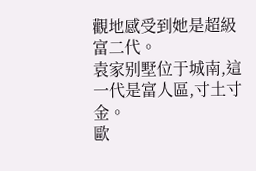觀地感受到她是超級富二代。
袁家别墅位于城南,這一代是富人區,寸土寸金。
歐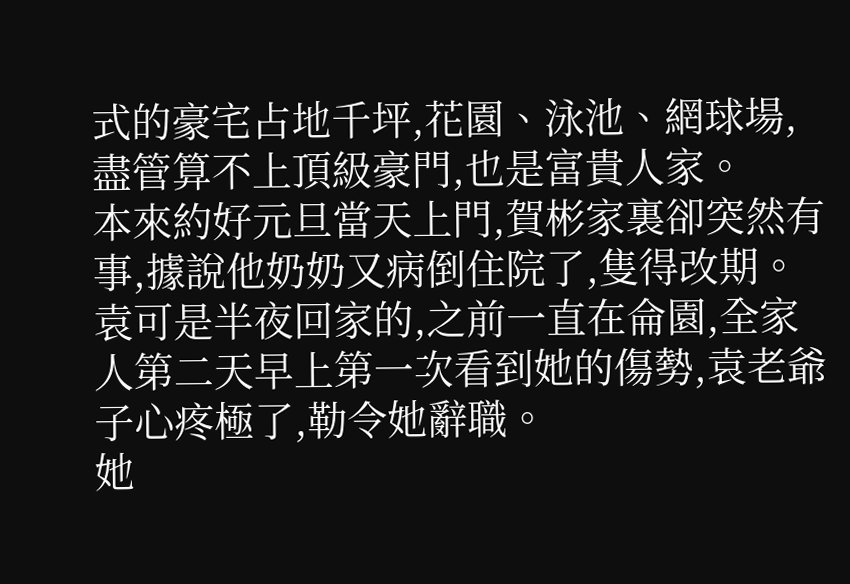式的豪宅占地千坪,花園、泳池、網球場,盡管算不上頂級豪門,也是富貴人家。
本來約好元旦當天上門,賀彬家裏卻突然有事,據說他奶奶又病倒住院了,隻得改期。
袁可是半夜回家的,之前一直在侖園,全家人第二天早上第一次看到她的傷勢,袁老爺子心疼極了,勒令她辭職。
她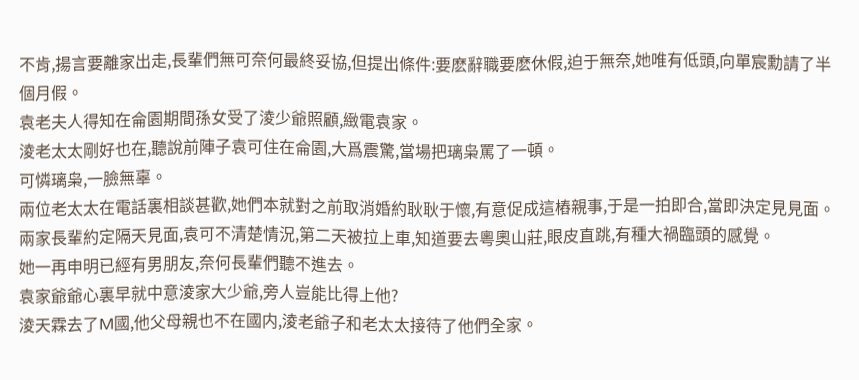不肯,揚言要離家出走,長輩們無可奈何最終妥協,但提出條件:要麽辭職要麽休假,迫于無奈,她唯有低頭,向單宸勳請了半個月假。
袁老夫人得知在侖園期間孫女受了淩少爺照顧,緻電袁家。
淩老太太剛好也在,聽說前陣子袁可住在侖園,大爲震驚,當場把璃枭罵了一頓。
可憐璃枭,一臉無辜。
兩位老太太在電話裏相談甚歡,她們本就對之前取消婚約耿耿于懷,有意促成這樁親事,于是一拍即合,當即決定見見面。
兩家長輩約定隔天見面,袁可不清楚情況,第二天被拉上車,知道要去粵奧山莊,眼皮直跳,有種大禍臨頭的感覺。
她一再申明已經有男朋友,奈何長輩們聽不進去。
袁家爺爺心裏早就中意淩家大少爺,旁人豈能比得上他?
淩天霖去了M國,他父母親也不在國内,淩老爺子和老太太接待了他們全家。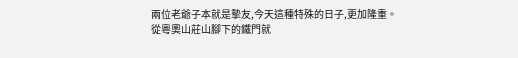兩位老爺子本就是摯友,今天這種特殊的日子,更加隆重。
從粵奧山莊山腳下的鐵門就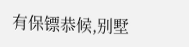有保镖恭候,别墅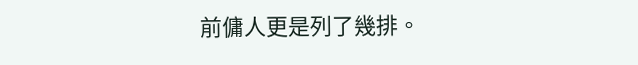前傭人更是列了幾排。